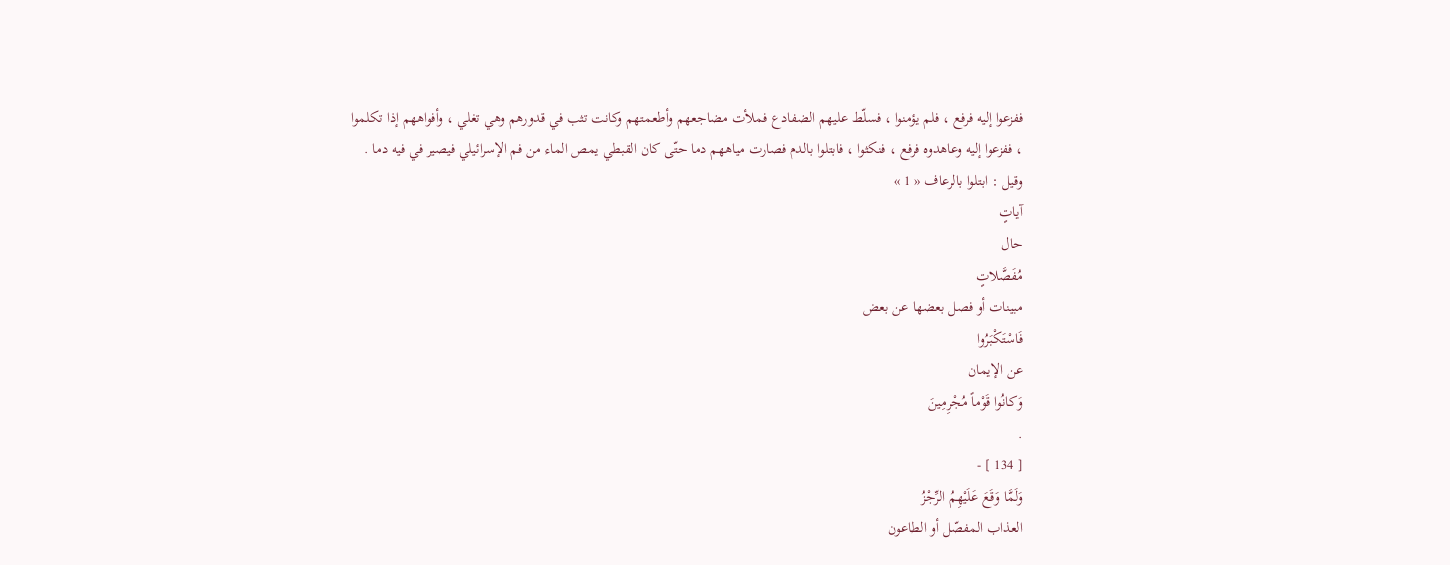ففزعوا إليه فرفع ، فلم يؤمنوا ، فسلّط عليهم الضفادع فملأت مضاجعهم وأطعمتهم وكانت تثب في قدورهم وهي تغلي ، وأفواههم إذا تكلموا ، ففزعوا إليه وعاهدوه فرفع ، فنكثوا ، فابتلوا بالدم فصارت مياههم دما حتّى كان القبطي يمص الماء من فم الإسرائيلي فيصير في فيه دما .
وقيل : ابتلوا بالرعاف « 1 »
آياتٍ
حال
مُفَصَّلاتٍ
مبينات أو فصل بعضها عن بعض
فَاسْتَكْبَرُوا
عن الإيمان
وَكانُوا قَوْماً مُجْرِمِينَ
.
[ 134 ] -
وَلَمَّا وَقَعَ عَلَيْهِمُ الرِّجْزُ
العذاب المفصّل أو الطاعون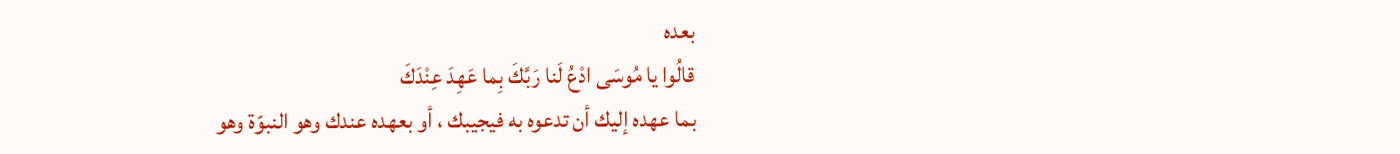بعده
قالُوا يا مُوسَى ادْعُ لَنا رَبَّكَ بِما عَهِدَ عِنْدَكَ
بما عهده إليك أن تدعوه به فيجيبك ، أو بعهده عندك وهو النبوّة وهو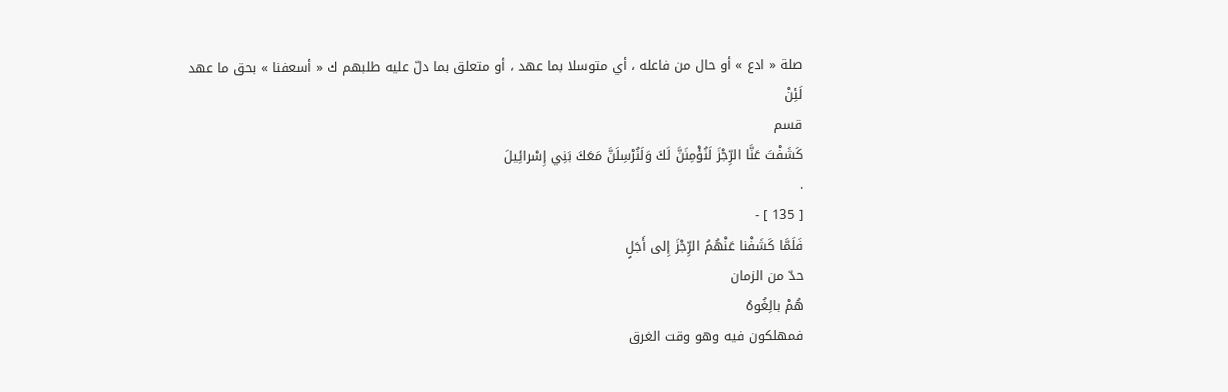صلة « ادع » أو حال من فاعله ، أي متوسلا بما عهد ، أو متعلق بما دلّ عليه طلبهم ك « أسعفنا » بحق ما عهد
لَئِنْ
قسم
كَشَفْتَ عَنَّا الرِّجْزَ لَنُؤْمِنَنَّ لَكَ وَلَنُرْسِلَنَّ مَعَكَ بَنِي إِسْرائِيلَ
.
[ 135 ] -
فَلَمَّا كَشَفْنا عَنْهُمُ الرِّجْزَ إِلى أَجَلٍ
حدّ من الزمان
هُمْ بالِغُوهُ
فمهلكون فيه وهو وقت الغرق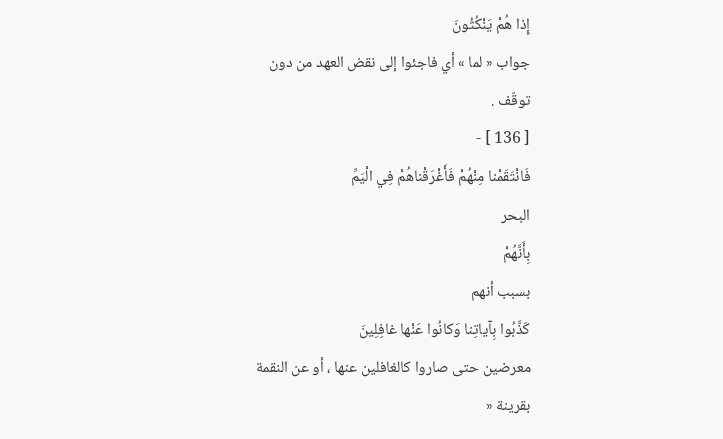إِذا هُمْ يَنْكُثُونَ
جواب « لما » أي فاجئوا إلى نقض العهد من دون توقّف .
[ 136 ] -
فَانْتَقَمْنا مِنْهُمْ فَأَغْرَقْناهُمْ فِي الْيَمِّ
البحر
بِأَنَّهُمْ
بسبب أنهم
كَذَّبُوا بِآياتِنا وَكانُوا عَنْها غافِلِينَ
معرضين حتى صاروا كالغافلين عنها ، أو عن النقمة بقرينة «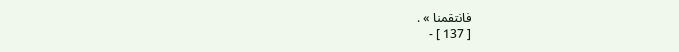فانتقمنا » .
[ 137 ] -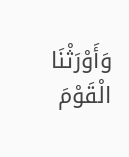وَأَوْرَثْنَا الْقَوْمَ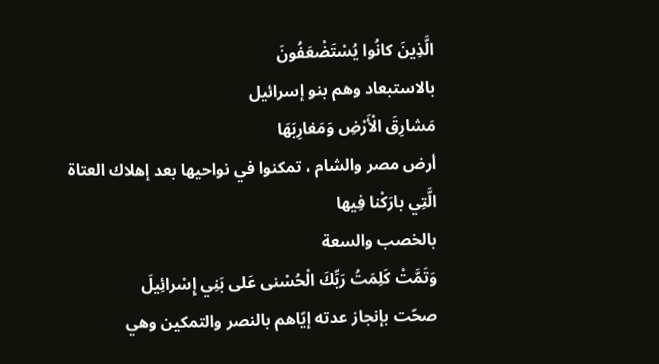الَّذِينَ كانُوا يُسْتَضْعَفُونَ
بالاستبعاد وهم بنو إسرائيل
مَشارِقَ الْأَرْضِ وَمَغارِبَهَا
أرض مصر والشام ، تمكنوا في نواحيها بعد إهلاك العتاة
الَّتِي بارَكْنا فِيها
بالخصب والسعة
وَتَمَّتْ كَلِمَتُ رَبِّكَ الْحُسْنى عَلى بَنِي إِسْرائِيلَ
صحّت بإنجاز عدته إيّاهم بالنصر والتمكين وهي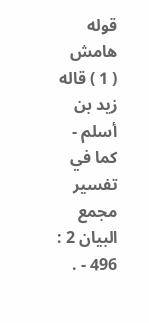قوله
هامش
( 1 ) قاله زيد بن أسلم - كما في تفسير مجمع البيان 2 : 496 - .